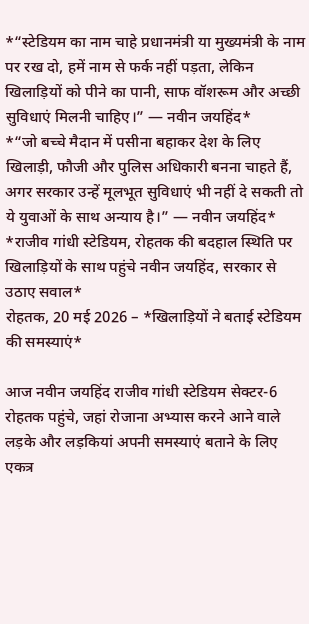*“स्टेडियम का नाम चाहे प्रधानमंत्री या मुख्यमंत्री के नाम पर रख दो, हमें नाम से फर्क नहीं पड़ता, लेकिन खिलाड़ियों को पीने का पानी, साफ वॉशरूम और अच्छी सुविधाएं मिलनी चाहिए।” — नवीन जयहिंद*
*“जो बच्चे मैदान में पसीना बहाकर देश के लिए खिलाड़ी, फौजी और पुलिस अधिकारी बनना चाहते हैं, अगर सरकार उन्हें मूलभूत सुविधाएं भी नहीं दे सकती तो ये युवाओं के साथ अन्याय है।” — नवीन जयहिंद*
*राजीव गांधी स्टेडियम, रोहतक की बदहाल स्थिति पर खिलाड़ियों के साथ पहुंचे नवीन जयहिंद, सरकार से उठाए सवाल*
रोहतक, 20 मई 2026 – *खिलाड़ियों ने बताई स्टेडियम की समस्याएं*

आज नवीन जयहिंद राजीव गांधी स्टेडियम सेक्टर-6 रोहतक पहुंचे, जहां रोजाना अभ्यास करने आने वाले लड़के और लड़कियां अपनी समस्याएं बताने के लिए एकत्र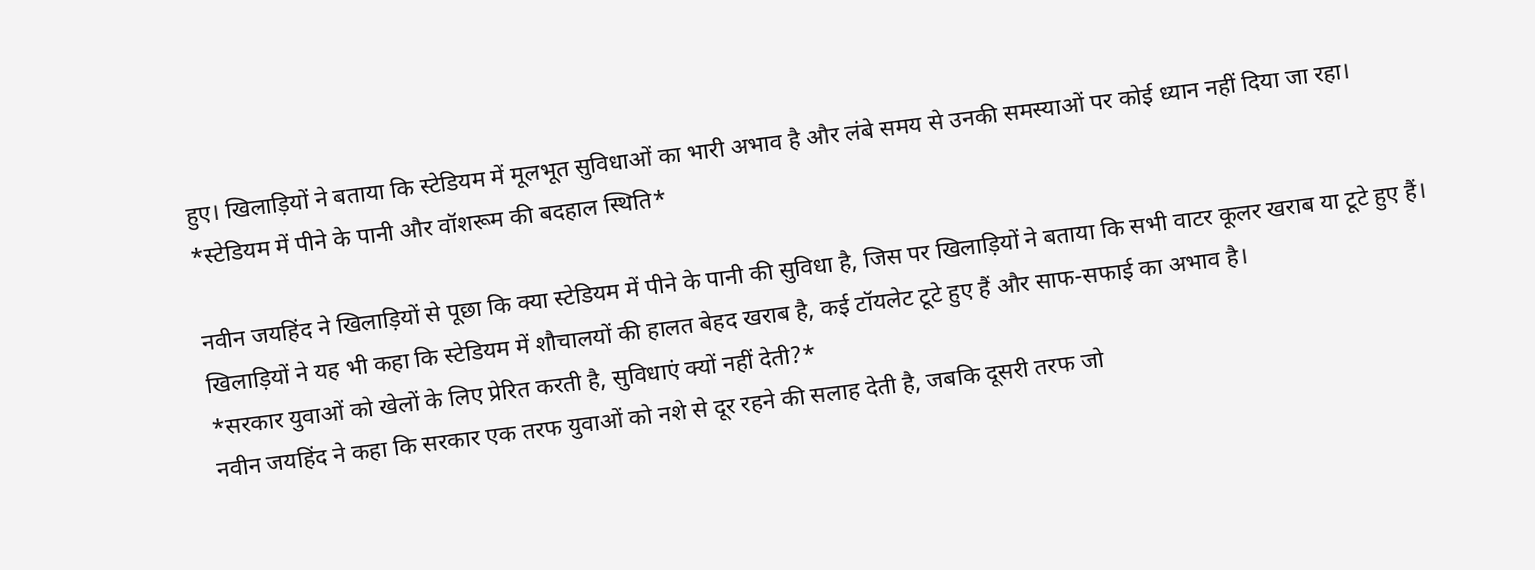हुए। खिलाड़ियों ने बताया कि स्टेडियम में मूलभूत सुविधाओं का भारी अभाव है और लंबे समय से उनकी समस्याओं पर कोई ध्यान नहीं दिया जा रहा।
*स्टेडियम में पीने के पानी और वॉशरूम की बदहाल स्थिति*

नवीन जयहिंद ने खिलाड़ियों से पूछा कि क्या स्टेडियम में पीने के पानी की सुविधा है, जिस पर खिलाड़ियों ने बताया कि सभी वाटर कूलर खराब या टूटे हुए हैं। खिलाड़ियों ने यह भी कहा कि स्टेडियम में शौचालयों की हालत बेहद खराब है, कई टॉयलेट टूटे हुए हैं और साफ-सफाई का अभाव है।
*सरकार युवाओं को खेलों के लिए प्रेरित करती है, सुविधाएं क्यों नहीं देती?*
नवीन जयहिंद ने कहा कि सरकार एक तरफ युवाओं को नशे से दूर रहने की सलाह देती है, जबकि दूसरी तरफ जो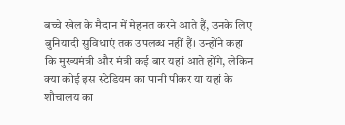बच्चे खेल के मैदान में मेहनत करने आते हैं, उनके लिए बुनियादी सुविधाएं तक उपलब्ध नहीं हैं। उन्होंने कहा कि मुख्यमंत्री और मंत्री कई बार यहां आते होंगे, लेकिन क्या कोई इस स्टेडियम का पानी पीकर या यहां के शौचालय का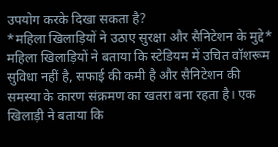उपयोग करके दिखा सकता है?
*महिला खिलाड़ियों ने उठाए सुरक्षा और सैनिटेशन के मुद्दे*
महिला खिलाड़ियों ने बताया कि स्टेडियम में उचित वॉशरूम सुविधा नहीं है, सफाई की कमी है और सैनिटेशन की समस्या के कारण संक्रमण का खतरा बना रहता है। एक खिलाड़ी ने बताया कि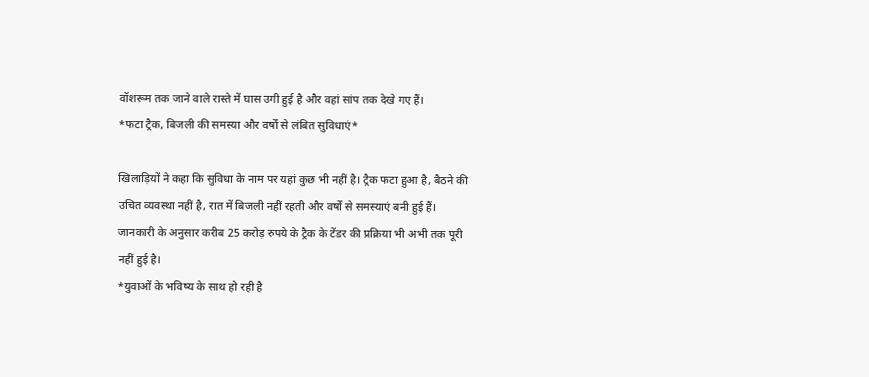वॉशरूम तक जाने वाले रास्ते में घास उगी हुई है और वहां सांप तक देखे गए हैं।
*फटा ट्रैक, बिजली की समस्या और वर्षों से लंबित सुविधाएं*

खिलाड़ियों ने कहा कि सुविधा के नाम पर यहां कुछ भी नहीं है। ट्रैक फटा हुआ है, बैठने की उचित व्यवस्था नहीं है, रात में बिजली नहीं रहती और वर्षों से समस्याएं बनी हुई हैं। जानकारी के अनुसार करीब 25 करोड़ रुपये के ट्रैक के टेंडर की प्रक्रिया भी अभी तक पूरी नहीं हुई है।
*युवाओं के भविष्य के साथ हो रही है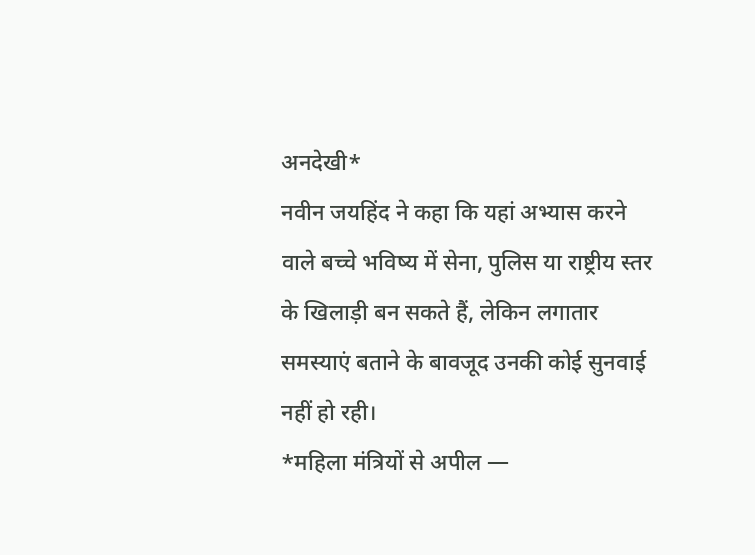अनदेखी*
नवीन जयहिंद ने कहा कि यहां अभ्यास करने वाले बच्चे भविष्य में सेना, पुलिस या राष्ट्रीय स्तर के खिलाड़ी बन सकते हैं, लेकिन लगातार समस्याएं बताने के बावजूद उनकी कोई सुनवाई नहीं हो रही।
*महिला मंत्रियों से अपील —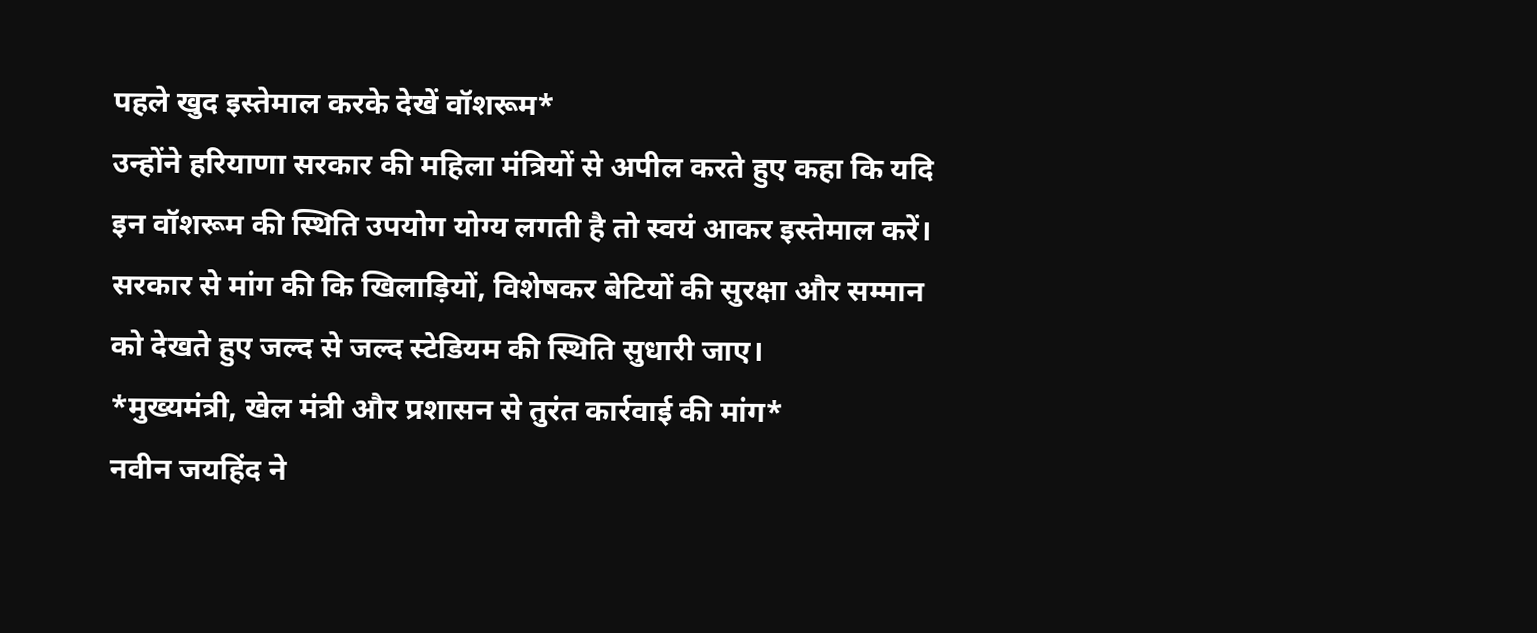पहले खुद इस्तेमाल करके देखें वॉशरूम*
उन्होंने हरियाणा सरकार की महिला मंत्रियों से अपील करते हुए कहा कि यदि इन वॉशरूम की स्थिति उपयोग योग्य लगती है तो स्वयं आकर इस्तेमाल करें। सरकार से मांग की कि खिलाड़ियों, विशेषकर बेटियों की सुरक्षा और सम्मान को देखते हुए जल्द से जल्द स्टेडियम की स्थिति सुधारी जाए।
*मुख्यमंत्री, खेल मंत्री और प्रशासन से तुरंत कार्रवाई की मांग*
नवीन जयहिंद ने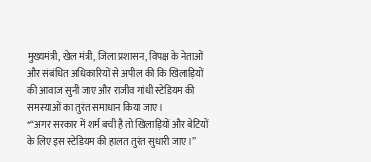मुख्यमंत्री, खेल मंत्री, जिला प्रशासन, विपक्ष के नेताओं और संबंधित अधिकारियों से अपील की कि खिलाड़ियों की आवाज सुनी जाए और राजीव गांधी स्टेडियम की समस्याओं का तुरंत समाधान किया जाए।
*“अगर सरकार में शर्म बची है तो खिलाड़ियों और बेटियों के लिए इस स्टेडियम की हालत तुरंत सुधारी जाए।”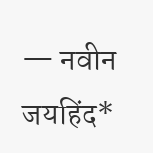— नवीन जयहिंद*